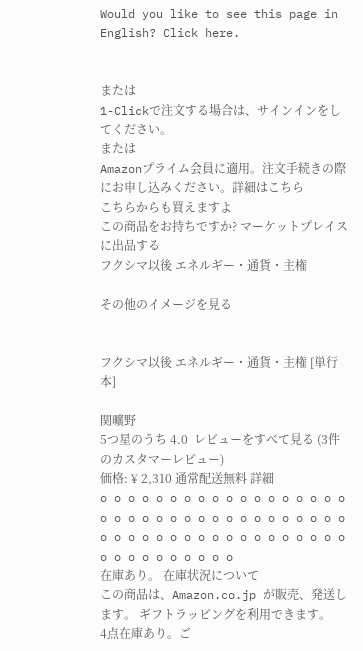Would you like to see this page in English? Click here.


または
1-Clickで注文する場合は、サインインをしてください。
または
Amazonプライム会員に適用。注文手続きの際にお申し込みください。詳細はこちら
こちらからも買えますよ
この商品をお持ちですか? マーケットプレイスに出品する
フクシマ以後 エネルギー・通貨・主権

その他のイメージを見る


フクシマ以後 エネルギー・通貨・主権 [単行本]

関曠野
5つ星のうち 4.0  レビューをすべて見る (3件のカスタマーレビュー)
価格: ¥ 2,310 通常配送無料 詳細
o o o o o o o o o o o o o o o o o o o o o o o o o o o o o o o o o o o o o o o o o o o o o o o o o o o o o o o o o o o o o o o o
在庫あり。 在庫状況について
この商品は、Amazon.co.jp が販売、発送します。 ギフトラッピングを利用できます。
4点在庫あり。ご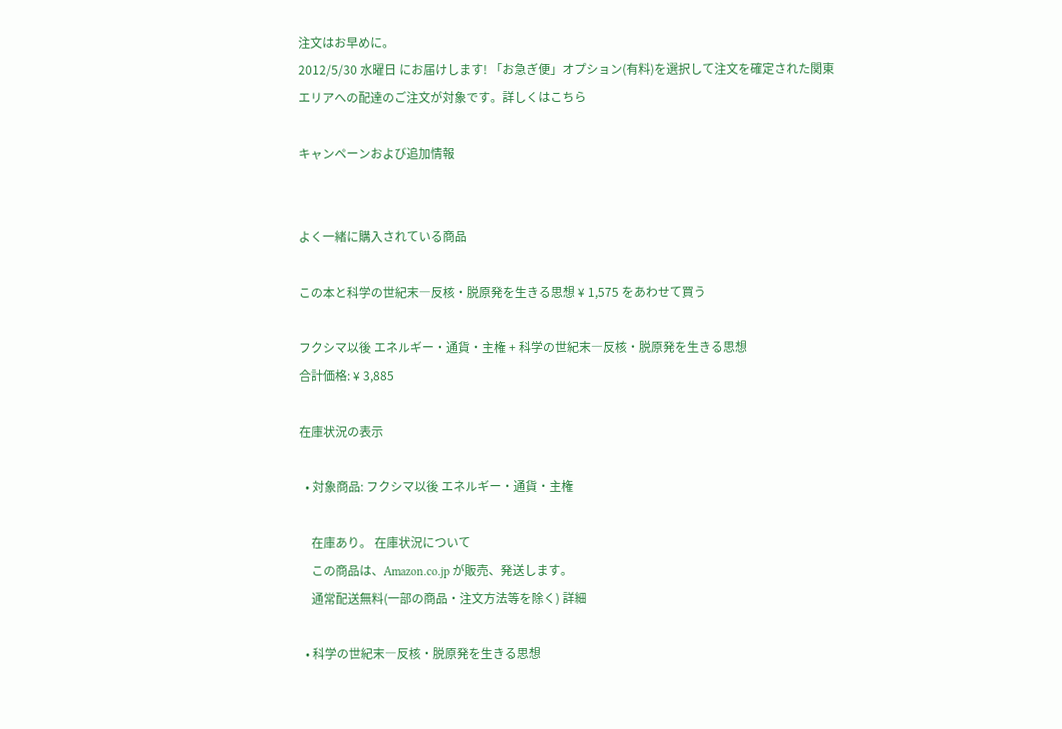注文はお早めに。
2012/5/30 水曜日 にお届けします! 「お急ぎ便」オプション(有料)を選択して注文を確定された関東エリアへの配達のご注文が対象です。詳しくはこちら

キャンペーンおよび追加情報


よく一緒に購入されている商品

この本と科学の世紀末―反核・脱原発を生きる思想 ¥ 1,575 をあわせて買う

フクシマ以後 エネルギー・通貨・主権 + 科学の世紀末―反核・脱原発を生きる思想
合計価格: ¥ 3,885

在庫状況の表示

  • 対象商品: フクシマ以後 エネルギー・通貨・主権

    在庫あり。 在庫状況について
    この商品は、Amazon.co.jp が販売、発送します。
    通常配送無料(一部の商品・注文方法等を除く) 詳細

  • 科学の世紀末―反核・脱原発を生きる思想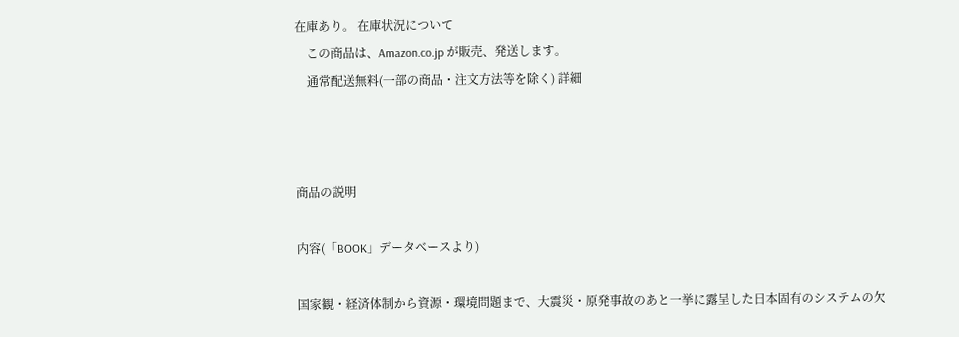在庫あり。 在庫状況について
    この商品は、Amazon.co.jp が販売、発送します。
    通常配送無料(一部の商品・注文方法等を除く) 詳細



商品の説明

内容(「BOOK」データベースより)

国家観・経済体制から資源・環境問題まで、大震災・原発事故のあと一挙に露呈した日本固有のシステムの欠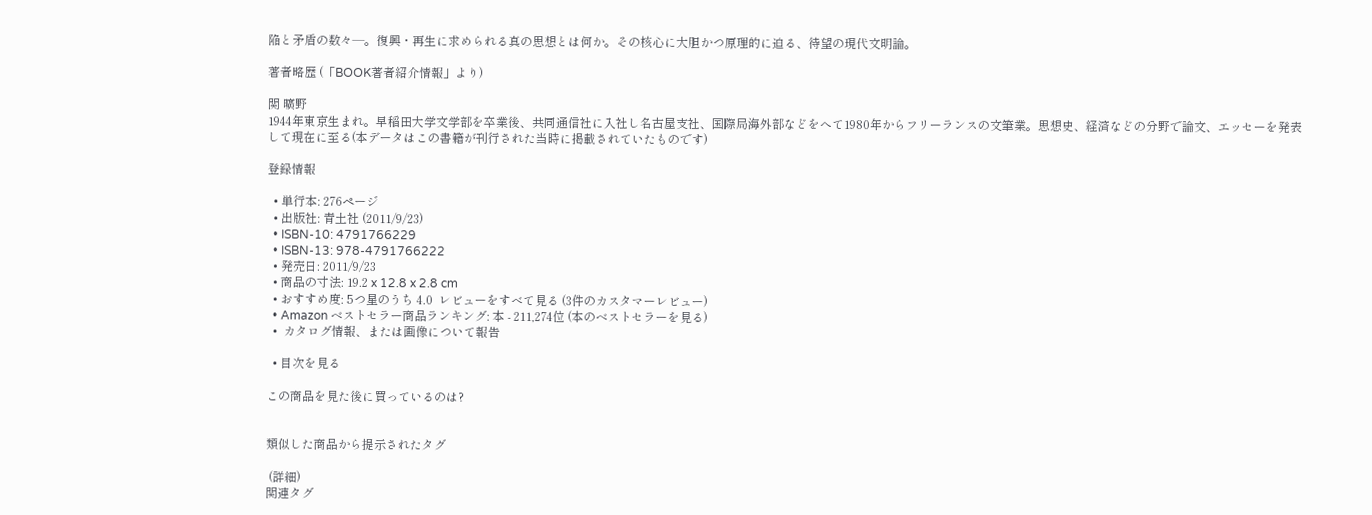陥と矛盾の数々―。復興・再生に求められる真の思想とは何か。その核心に大胆かつ原理的に迫る、待望の現代文明論。

著者略歴 (「BOOK著者紹介情報」より)

関 曠野
1944年東京生まれ。早稲田大学文学部を卒業後、共同通信社に入社し名古屋支社、国際局海外部などをへて1980年からフリーランスの文筆業。思想史、経済などの分野で論文、エッセーを発表して現在に至る(本データはこの書籍が刊行された当時に掲載されていたものです)

登録情報

  • 単行本: 276ページ
  • 出版社: 青土社 (2011/9/23)
  • ISBN-10: 4791766229
  • ISBN-13: 978-4791766222
  • 発売日: 2011/9/23
  • 商品の寸法: 19.2 x 12.8 x 2.8 cm
  • おすすめ度: 5つ星のうち 4.0  レビューをすべて見る (3件のカスタマーレビュー)
  • Amazon ベストセラー商品ランキング: 本 - 211,274位 (本のベストセラーを見る)
  •  カタログ情報、または画像について報告

  • 目次を見る

この商品を見た後に買っているのは?


類似した商品から提示されたタグ

 (詳細)
関連タグ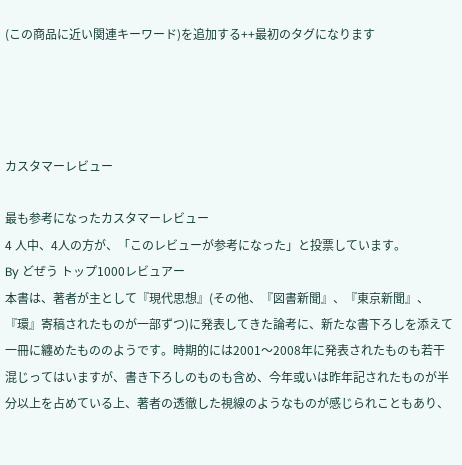(この商品に近い関連キーワード)を追加する++最初のタグになります




カスタマーレビュー

最も参考になったカスタマーレビュー
4 人中、4人の方が、「このレビューが参考になった」と投票しています。
By どぜう トップ1000レビュアー
本書は、著者が主として『現代思想』(その他、『図書新聞』、『東京新聞』、『環』寄稿されたものが一部ずつ)に発表してきた論考に、新たな書下ろしを添えて一冊に纏めたもののようです。時期的には2001〜2008年に発表されたものも若干混じってはいますが、書き下ろしのものも含め、今年或いは昨年記されたものが半分以上を占めている上、著者の透徹した視線のようなものが感じられこともあり、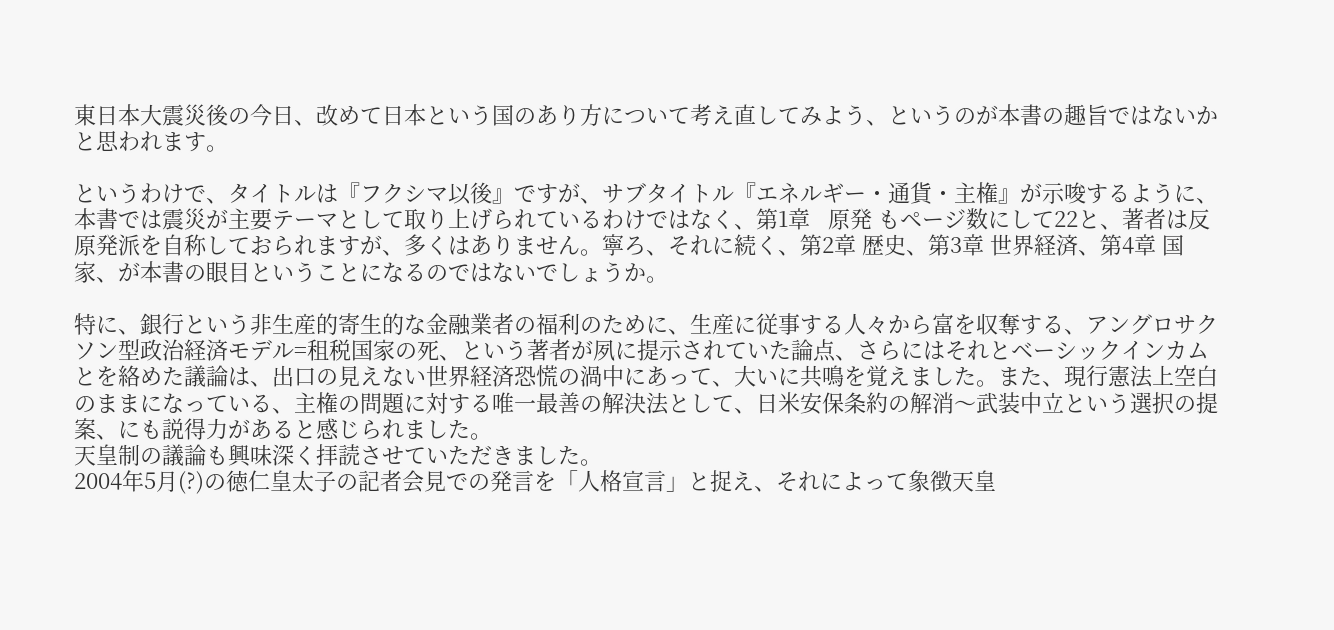東日本大震災後の今日、改めて日本という国のあり方について考え直してみよう、というのが本書の趣旨ではないかと思われます。

というわけで、タイトルは『フクシマ以後』ですが、サブタイトル『エネルギー・通貨・主権』が示唆するように、本書では震災が主要テーマとして取り上げられているわけではなく、第1章   原発 もページ数にして22と、著者は反原発派を自称しておられますが、多くはありません。寧ろ、それに続く、第2章 歴史、第3章 世界経済、第4章 国家、が本書の眼目ということになるのではないでしょうか。

特に、銀行という非生産的寄生的な金融業者の福利のために、生産に従事する人々から富を収奪する、アングロサクソン型政治経済モデル=租税国家の死、という著者が夙に提示されていた論点、さらにはそれとベーシックインカムとを絡めた議論は、出口の見えない世界経済恐慌の渦中にあって、大いに共鳴を覚えました。また、現行憲法上空白のままになっている、主権の問題に対する唯一最善の解決法として、日米安保条約の解消〜武装中立という選択の提案、にも説得力があると感じられました。
天皇制の議論も興味深く拝読させていただきました。
2004年5月(?)の徳仁皇太子の記者会見での発言を「人格宣言」と捉え、それによって象徴天皇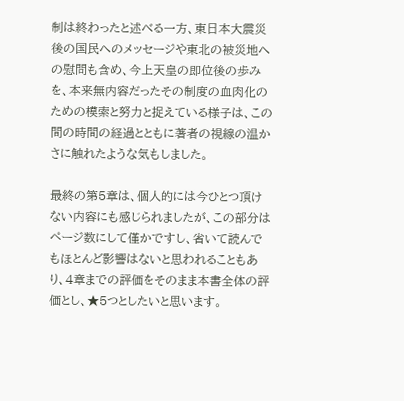制は終わったと述べる一方、東日本大震災後の国民へのメッセージや東北の被災地への慰問も含め、今上天皇の即位後の歩みを、本来無内容だったその制度の血肉化のための模索と努力と捉えている様子は、この間の時間の経過とともに著者の視線の温かさに触れたような気もしました。

最終の第5章は、個人的には今ひとつ頂けない内容にも感じられましたが、この部分はページ数にして僅かですし、省いて読んでもほとんど影響はないと思われることもあり、4章までの評価をそのまま本書全体の評価とし、★5つとしたいと思います。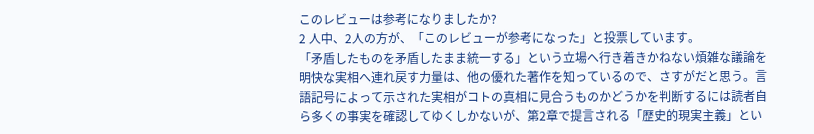このレビューは参考になりましたか?
2 人中、2人の方が、「このレビューが参考になった」と投票しています。
「矛盾したものを矛盾したまま統一する」という立場へ行き着きかねない煩雑な議論を明快な実相へ連れ戻す力量は、他の優れた著作を知っているので、さすがだと思う。言語記号によって示された実相がコトの真相に見合うものかどうかを判断するには読者自ら多くの事実を確認してゆくしかないが、第2章で提言される「歴史的現実主義」とい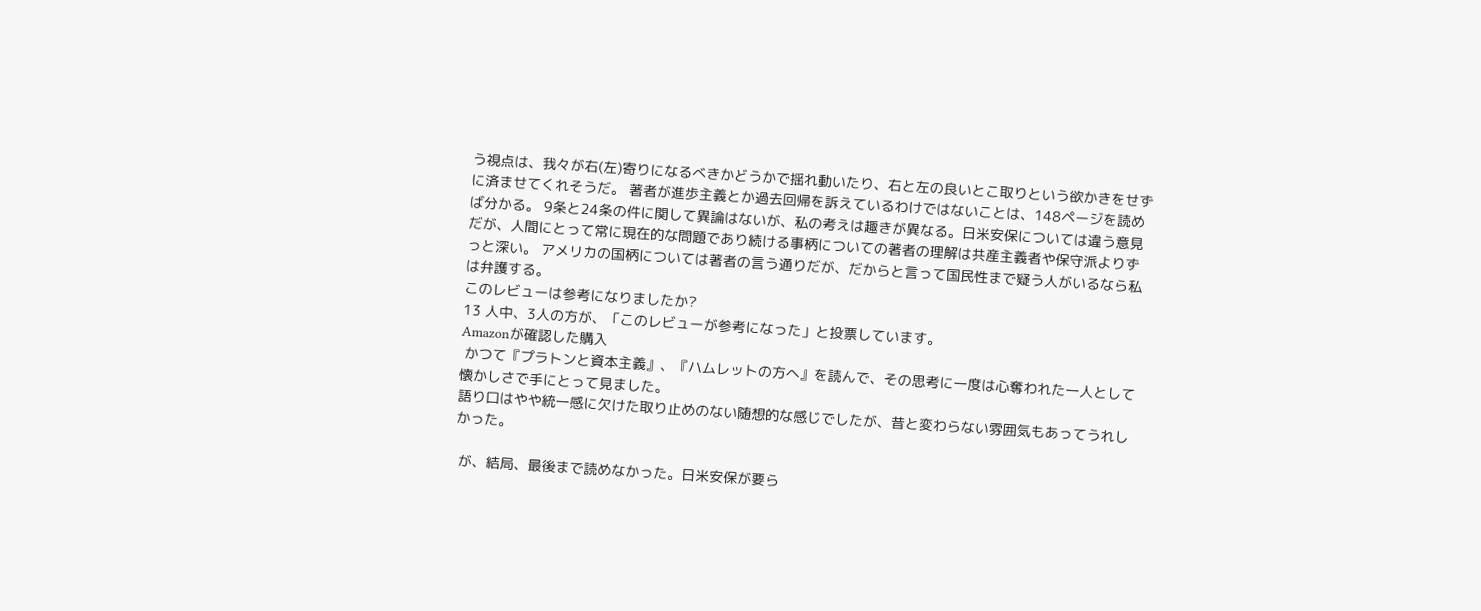う視点は、我々が右(左)寄りになるべきかどうかで揺れ動いたり、右と左の良いとこ取りという欲かきをせずに済ませてくれそうだ。 著者が進歩主義とか過去回帰を訴えているわけではないことは、148ページを読めば分かる。 9条と24条の件に関して異論はないが、私の考えは趣きが異なる。日米安保については違う意見だが、人間にとって常に現在的な問題であり続ける事柄についての著者の理解は共産主義者や保守派よりずっと深い。 アメリカの国柄については著者の言う通りだが、だからと言って国民性まで疑う人がいるなら私は弁護する。
このレビューは参考になりましたか?
13 人中、3人の方が、「このレビューが参考になった」と投票しています。
Amazonが確認した購入
 かつて『プラトンと資本主義』、『ハムレットの方へ』を読んで、その思考に一度は心奪われた一人として懐かしさで手にとって見ました。
語り口はやや統一感に欠けた取り止めのない随想的な感じでしたが、昔と変わらない雰囲気もあってうれしかった。

 が、結局、最後まで読めなかった。日米安保が要ら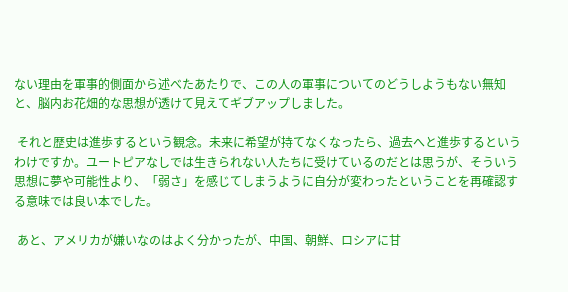ない理由を軍事的側面から述べたあたりで、この人の軍事についてのどうしようもない無知と、脳内お花畑的な思想が透けて見えてギブアップしました。

 それと歴史は進歩するという観念。未来に希望が持てなくなったら、過去へと進歩するというわけですか。ユートピアなしでは生きられない人たちに受けているのだとは思うが、そういう思想に夢や可能性より、「弱さ」を感じてしまうように自分が変わったということを再確認する意味では良い本でした。

 あと、アメリカが嫌いなのはよく分かったが、中国、朝鮮、ロシアに甘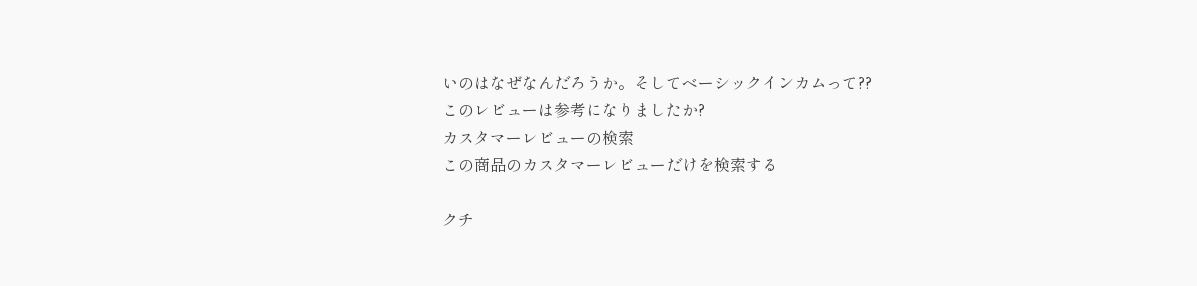いのはなぜなんだろうか。そしてベーシックインカムって??
このレビューは参考になりましたか?
カスタマーレビューの検索
この商品のカスタマーレビューだけを検索する

クチ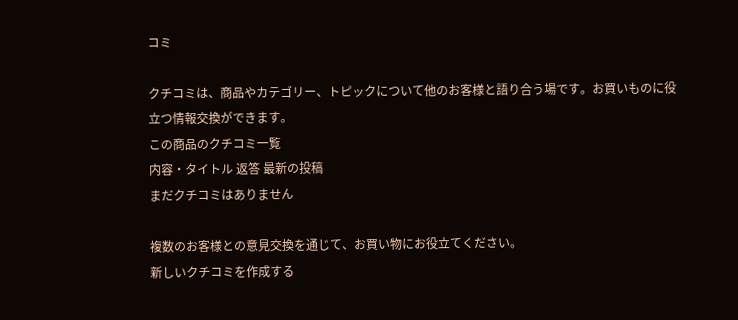コミ

クチコミは、商品やカテゴリー、トピックについて他のお客様と語り合う場です。お買いものに役立つ情報交換ができます。
この商品のクチコミ一覧
内容・タイトル 返答 最新の投稿
まだクチコミはありません

複数のお客様との意見交換を通じて、お買い物にお役立てください。
新しいクチコミを作成する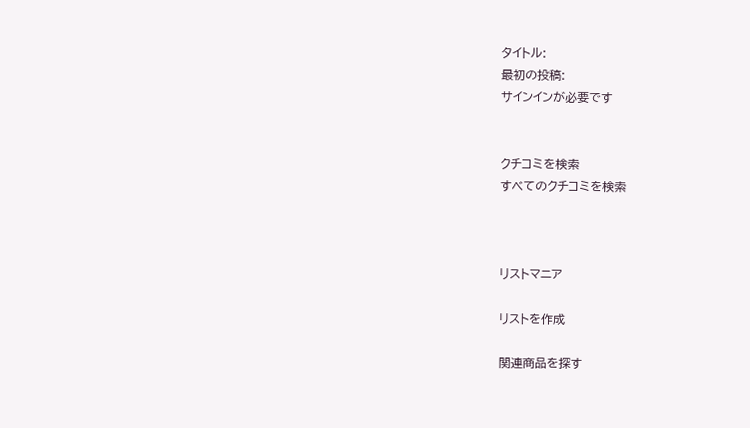タイトル:
最初の投稿:
サインインが必要です


クチコミを検索
すべてのクチコミを検索



リストマニア

リストを作成

関連商品を探す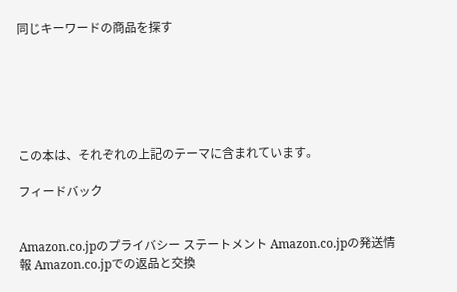同じキーワードの商品を探す






この本は、それぞれの上記のテーマに含まれています。

フィードバック


Amazon.co.jpのプライバシー ステートメント Amazon.co.jpの発送情報 Amazon.co.jpでの返品と交換